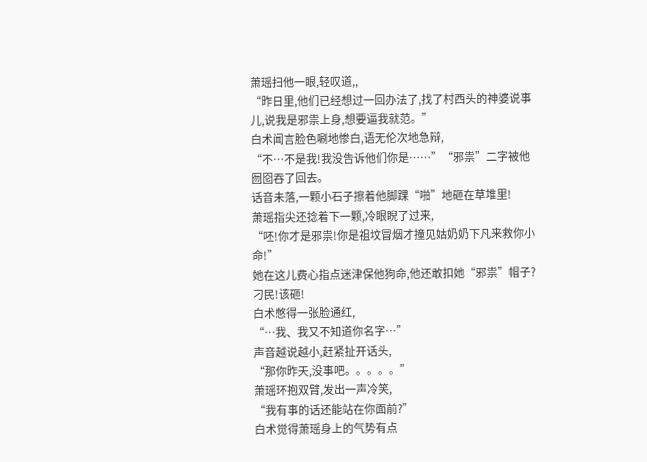萧瑶扫他一眼,轻叹道,,
“昨日里,他们已经想过一回办法了,找了村西头的神婆说事儿,说我是邪祟上身,想要逼我就范。”
白术闻言脸色唰地惨白,语无伦次地急辩,
“不…不是我!我没告诉他们你是……”“邪祟”二字被他囫囵吞了回去。
话音未落,一颗小石子擦着他脚踝“啪”地砸在草堆里!
萧瑶指尖还捻着下一颗,冷眼睨了过来,
“呸!你才是邪祟!你是祖坟冒烟才撞见姑奶奶下凡来救你小命!”
她在这儿费心指点迷津保他狗命,他还敢扣她“邪祟”帽子?
刁民!该砸!
白术憋得一张脸通红,
“…我、我又不知道你名字…”
声音越说越小,赶紧扯开话头,
“那你昨天,没事吧。。。。。”
萧瑶环抱双臂,发出一声冷笑,
“我有事的话还能站在你面前?”
白术觉得萧瑶身上的气势有点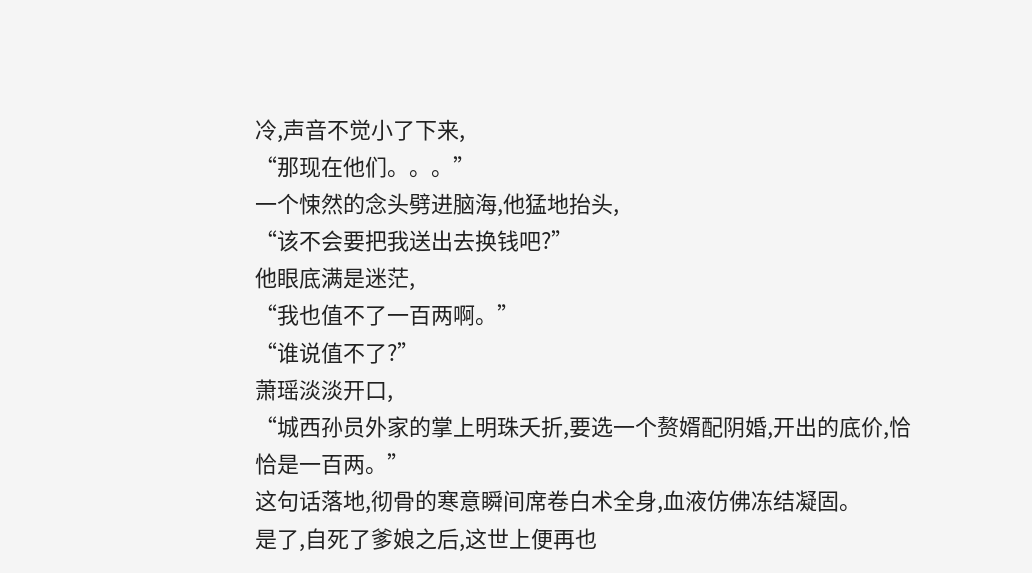冷,声音不觉小了下来,
“那现在他们。。。”
一个悚然的念头劈进脑海,他猛地抬头,
“该不会要把我送出去换钱吧?”
他眼底满是迷茫,
“我也值不了一百两啊。”
“谁说值不了?”
萧瑶淡淡开口,
“城西孙员外家的掌上明珠夭折,要选一个赘婿配阴婚,开出的底价,恰恰是一百两。”
这句话落地,彻骨的寒意瞬间席卷白术全身,血液仿佛冻结凝固。
是了,自死了爹娘之后,这世上便再也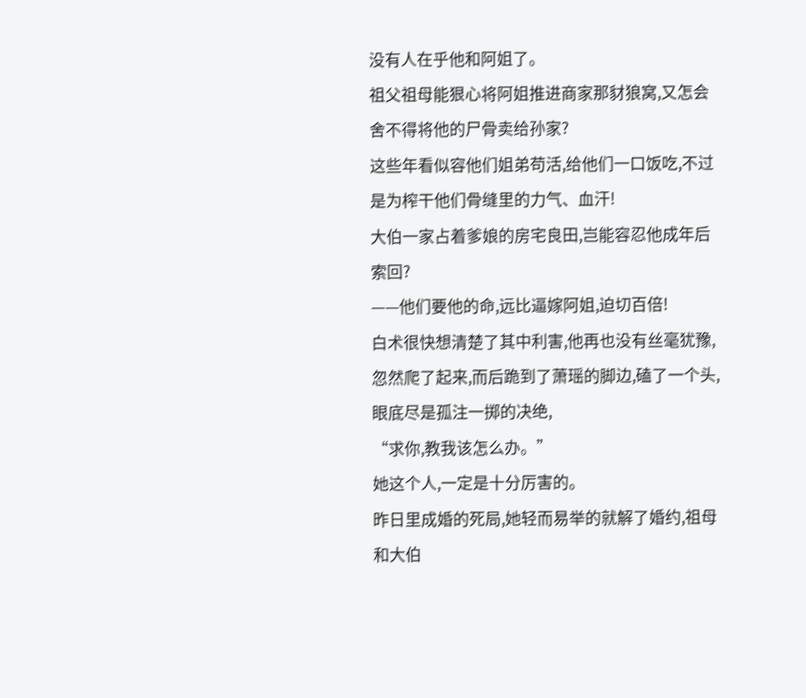没有人在乎他和阿姐了。
祖父祖母能狠心将阿姐推进商家那豺狼窝,又怎会舍不得将他的尸骨卖给孙家?
这些年看似容他们姐弟苟活,给他们一口饭吃,不过是为榨干他们骨缝里的力气、血汗!
大伯一家占着爹娘的房宅良田,岂能容忍他成年后索回?
——他们要他的命,远比逼嫁阿姐,迫切百倍!
白术很快想清楚了其中利害,他再也没有丝毫犹豫,忽然爬了起来,而后跪到了萧瑶的脚边,磕了一个头,眼底尽是孤注一掷的决绝,
“求你,教我该怎么办。”
她这个人,一定是十分厉害的。
昨日里成婚的死局,她轻而易举的就解了婚约,祖母和大伯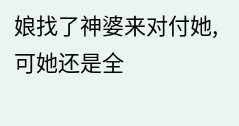娘找了神婆来对付她,可她还是全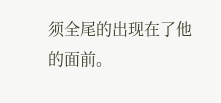须全尾的出现在了他的面前。